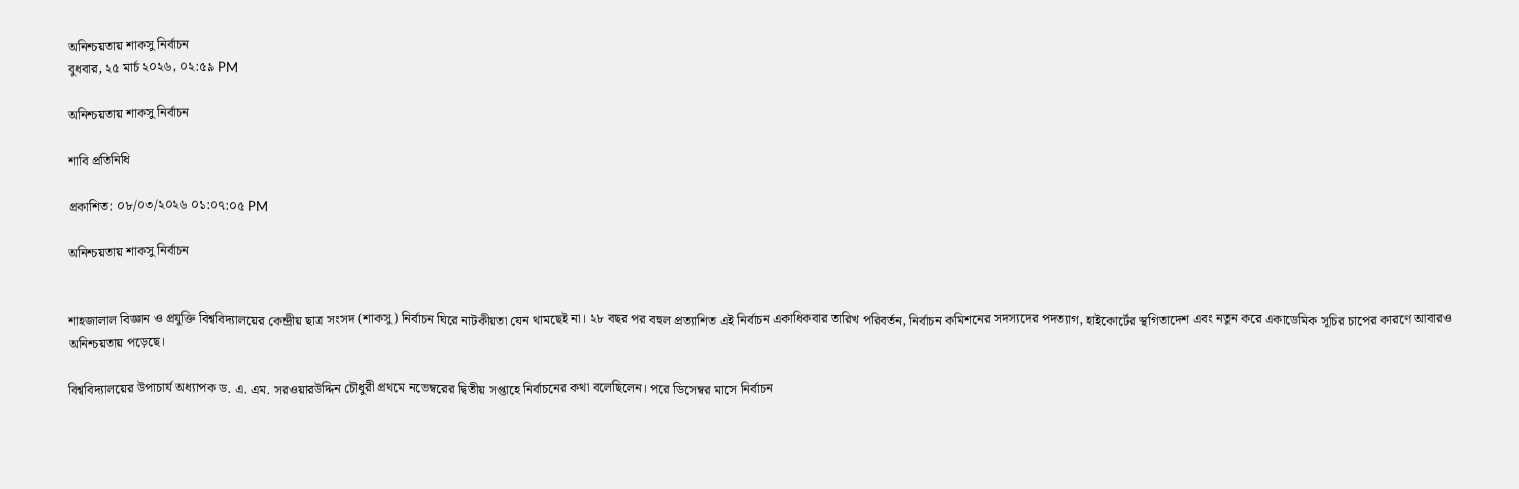অনিশ্চয়তায় শাকসু নির্বাচন
বুধবার, ২৫ মার্চ ২০২৬, ০২:৫৯ PM

অনিশ্চয়তায় শাকসু নির্বাচন

শাবি প্রতিনিধি

প্রকাশিত: ০৮/০৩/২০২৬ ০১:০৭:০৫ PM

অনিশ্চয়তায় শাকসু নির্বাচন


শাহজালাল বিজ্ঞান ও প্রযুক্তি বিশ্ববিদ্যালয়ের কেন্দ্রীয় ছাত্র সংসদ (শাকসু) নির্বাচন ঘিরে নাটকীয়তা যেন থামছেই না। ২৮ বছর পর বহুল প্রত্যাশিত এই নির্বাচন একাধিকবার তারিখ পরিবর্তন, নির্বাচন কমিশনের সদস্যদের পদত্যাগ, হাইকোর্টের স্থগিতাদেশ এবং নতুন করে একাডেমিক সূচির চাপের কারণে আবারও অনিশ্চয়তায় পড়েছে।

বিশ্ববিদ্যালয়ের উপাচার্য অধ্যাপক ড. এ. এম. সরওয়ারউদ্দিন চৌধুরী প্রথমে নভেম্বরের দ্বিতীয় সপ্তাহে নির্বাচনের কথা বলেছিলেন। পরে ডিসেম্বর মাসে নির্বাচন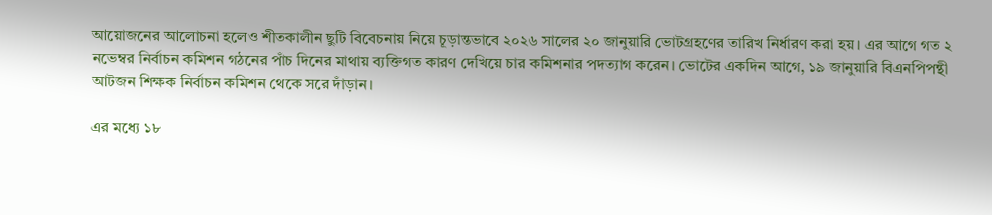আয়োজনের আলোচনা হলেও শীতকালীন ছুটি বিবেচনায় নিয়ে চূড়ান্তভাবে ২০২৬ সালের ২০ জানুয়ারি ভোটগ্রহণের তারিখ নির্ধারণ করা হয়। এর আগে গত ২ নভেম্বর নির্বাচন কমিশন গঠনের পাঁচ দিনের মাথায় ব্যক্তিগত কারণ দেখিয়ে চার কমিশনার পদত্যাগ করেন। ভোটের একদিন আগে, ১৯ জানুয়ারি বিএনপিপন্থী আটজন শিক্ষক নির্বাচন কমিশন থেকে সরে দাঁড়ান।

এর মধ্যে ১৮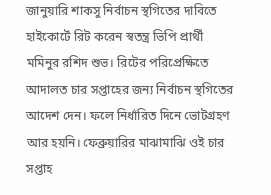জানুয়ারি শাকসু নির্বাচন স্থগিতের দাবিতে হাইকোর্টে রিট করেন স্বতন্ত্র ভিপি প্রার্থী মমিনুর রশিদ শুভ। রিটের পরিপ্রেক্ষিতে আদালত চার সপ্তাহের জন্য নির্বাচন স্থগিতের আদেশ দেন। ফলে নির্ধারিত দিনে ভোটগ্রহণ আর হয়নি। ফেব্রুয়ারির মাঝামাঝি ওই চার সপ্তাহ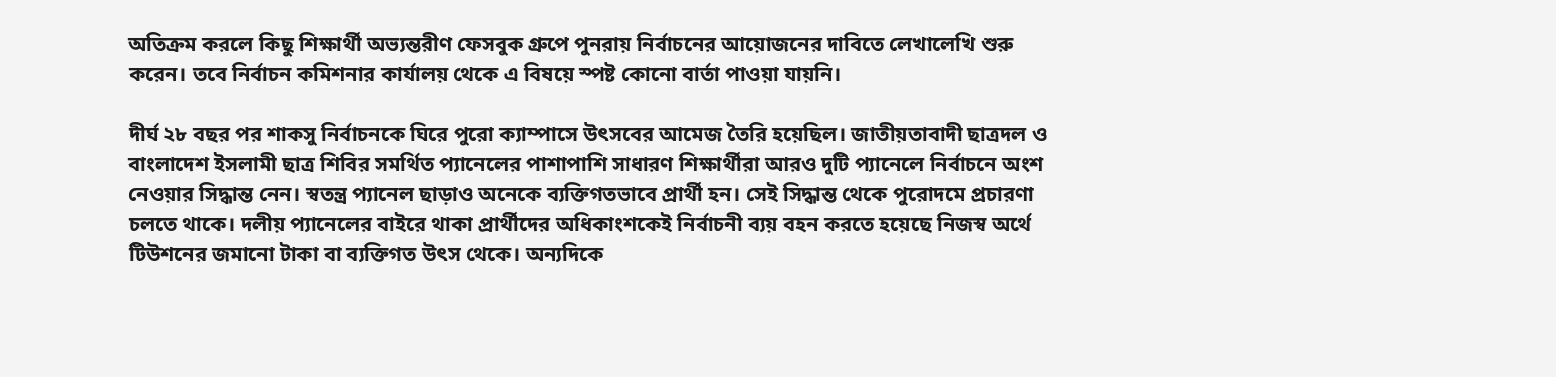অতিক্রম করলে কিছু শিক্ষার্থী অভ্যন্তরীণ ফেসবুক গ্রুপে পুনরায় নির্বাচনের আয়োজনের দাবিতে লেখালেখি শুরু করেন। তবে নির্বাচন কমিশনার কার্যালয় থেকে এ বিষয়ে স্পষ্ট কোনো বার্তা পাওয়া যায়নি।

দীর্ঘ ২৮ বছর পর শাকসু নির্বাচনকে ঘিরে পুরো ক্যাম্পাসে উৎসবের আমেজ তৈরি হয়েছিল। জাতীয়তাবাদী ছাত্রদল ও বাংলাদেশ ইসলামী ছাত্র শিবির সমর্থিত প্যানেলের পাশাপাশি সাধারণ শিক্ষার্থীরা আরও দুটি প্যানেলে নির্বাচনে অংশ নেওয়ার সিদ্ধান্ত নেন। স্বতন্ত্র প্যানেল ছাড়াও অনেকে ব্যক্তিগতভাবে প্রার্থী হন। সেই সিদ্ধান্ত থেকে পুরোদমে প্রচারণা চলতে থাকে। দলীয় প্যানেলের বাইরে থাকা প্রার্থীদের অধিকাংশকেই নির্বাচনী ব্যয় বহন করতে হয়েছে নিজস্ব অর্থে টিউশনের জমানো টাকা বা ব্যক্তিগত উৎস থেকে। অন্যদিকে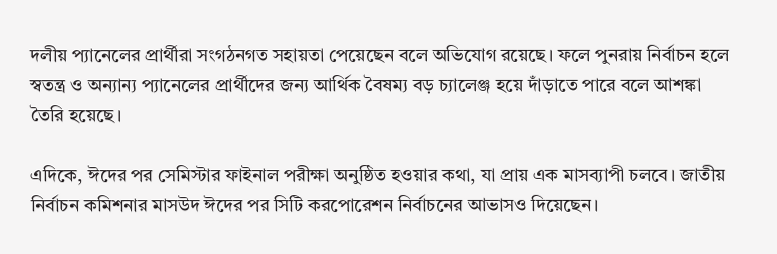দলীয় প্যানেলের প্রার্থীরা সংগঠনগত সহায়তা পেয়েছেন বলে অভিযোগ রয়েছে। ফলে পুনরায় নির্বাচন হলে স্বতন্ত্র ও অন্যান্য প্যানেলের প্রার্থীদের জন্য আর্থিক বৈষম্য বড় চ্যালেঞ্জ হয়ে দাঁড়াতে পারে বলে আশঙ্কা তৈরি হয়েছে।

এদিকে, ঈদের পর সেমিস্টার ফাইনাল পরীক্ষা অনুষ্ঠিত হওয়ার কথা, যা প্রায় এক মাসব্যাপী চলবে। জাতীয় নির্বাচন কমিশনার মাসউদ ঈদের পর সিটি করপোরেশন নির্বাচনের আভাসও দিয়েছেন।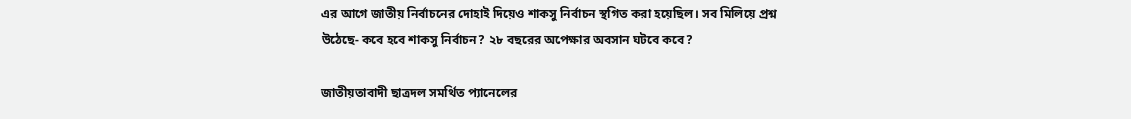এর আগে জাতীয় নির্বাচনের দোহাই দিয়েও শাকসু নির্বাচন স্থগিত করা হয়েছিল। সব মিলিয়ে প্রশ্ন উঠেছে- কবে হবে শাকসু নির্বাচন? ২৮ বছরের অপেক্ষার অবসান ঘটবে কবে?

জাতীয়তাবাদী ছাত্রদল সমর্থিত প্যানেলের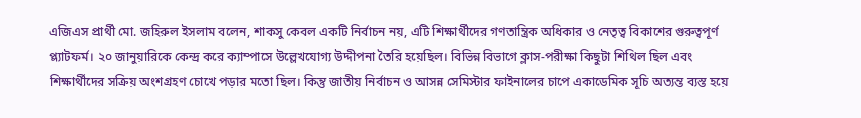এজিএস প্রার্থী মো. জহিরুল ইসলাম বলেন, শাকসু কেবল একটি নির্বাচন নয়, এটি শিক্ষার্থীদের গণতান্ত্রিক অধিকার ও নেতৃত্ব বিকাশের গুরুত্বপূর্ণ প্ল্যাটফর্ম। ২০ জানুয়ারিকে কেন্দ্র করে ক্যাম্পাসে উল্লেখযোগ্য উদ্দীপনা তৈরি হয়েছিল। বিভিন্ন বিভাগে ক্লাস-পরীক্ষা কিছুটা শিথিল ছিল এবং শিক্ষার্থীদের সক্রিয় অংশগ্রহণ চোখে পড়ার মতো ছিল। কিন্তু জাতীয় নির্বাচন ও আসন্ন সেমিস্টার ফাইনালের চাপে একাডেমিক সূচি অত্যন্ত ব্যস্ত হয়ে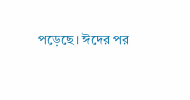পড়েছে। ঈদের পর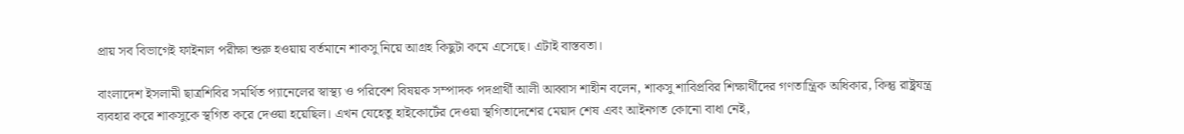প্রায় সব বিভাগেই ফাইনাল পরীক্ষা শুরু হওয়ায় বর্তমানে শাকসু নিয়ে আগ্রহ কিছুটা কমে এসেছে। এটাই বাস্তবতা।

বাংলাদেশ ইসলামী ছাত্রশিবির সমর্থিত প্যানেলের স্বাস্থ্য ও পরিবেশ বিষয়ক সম্পাদক পদপ্রার্থী আলী আব্বাস শাহীন বলেন, শাকসু শাবিপ্রবির শিক্ষার্থীদের গণতান্ত্রিক অধিকার, কিন্তু রাষ্ট্রযন্ত্র ব্যবহার করে শাকসুকে স্থগিত করে দেওয়া হয়েছিল। এখন যেহেতু হাইকোর্টের দেওয়া স্থগিতাদেশের মেয়াদ শেষ এবং আইনগত কোনো বাধা নেই,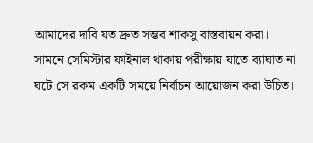আমাদের দাবি যত দ্রুত সম্ভব শাকসু বাস্তবায়ন করা। সামনে সেমিস্টার ফাইনাল থাকায় পরীক্ষায় যাতে ব্যাঘাত না ঘটে সে রকম একটি সময়ে নির্বাচন আয়োজন করা উচিত।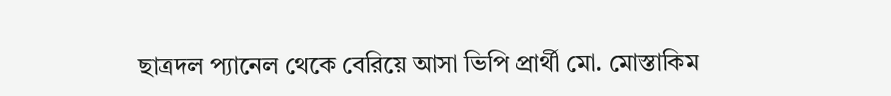ছাত্রদল প্যানেল থেকে বেরিয়ে আসা ভিপি প্রার্থী মো. মোস্তাকিম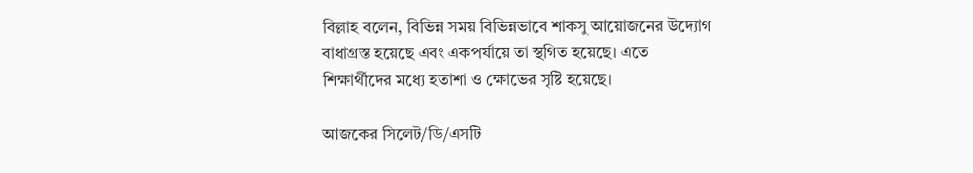বিল্লাহ বলেন, বিভিন্ন সময় বিভিন্নভাবে শাকসু আয়োজনের উদ্যোগ বাধাগ্রস্ত হয়েছে এবং একপর্যায়ে তা স্থগিত হয়েছে। এতে শিক্ষার্থীদের মধ্যে হতাশা ও ক্ষোভের সৃষ্টি হয়েছে।

আজকের সিলেট/ডি/এসটি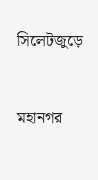সিলেটজুড়ে


মহানগর